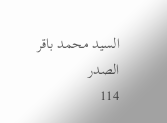السيد محمد باقر الصدر
114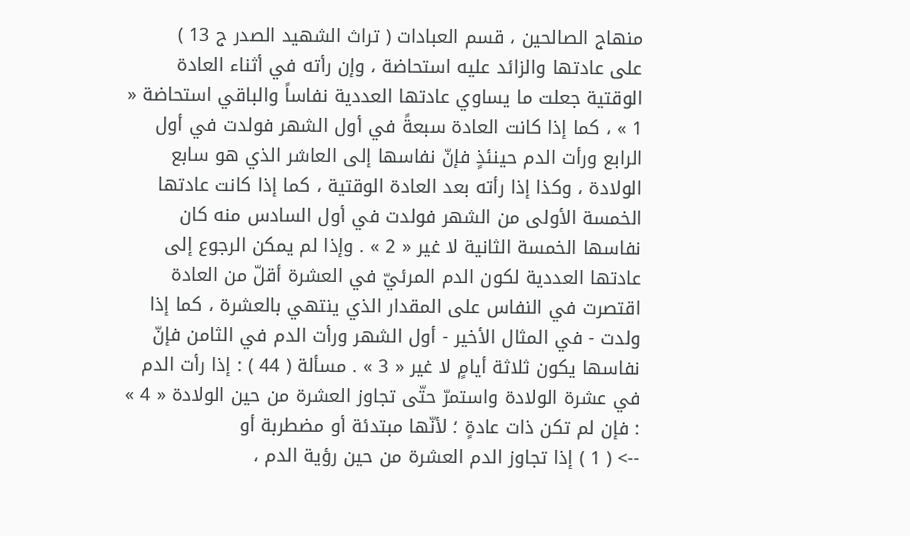منهاج الصالحين ، قسم العبادات ( تراث الشهيد الصدر ج 13 )
على عادتها والزائد عليه استحاضة ، وإن رأته في أثناء العادة الوقتية جعلت ما يساوي عادتها العددية نفاساً والباقي استحاضة « 1 » ، كما إذا كانت العادة سبعةً في أول الشهر فولدت في أول الرابع ورأت الدم حينئذٍ فإنّ نفاسها إلى العاشر الذي هو سابع الولادة ، وكذا إذا رأته بعد العادة الوقتية ، كما إذا كانت عادتها الخمسة الأولى من الشهر فولدت في أول السادس منه كان نفاسها الخمسة الثانية لا غير « 2 » . وإذا لم يمكن الرجوع إلى عادتها العددية لكون الدم المرئيّ في العشرة أقلّ من العادة اقتصرت في النفاس على المقدار الذي ينتهي بالعشرة ، كما إذا ولدت - في المثال الأخير - أول الشهر ورأت الدم في الثامن فإنّ نفاسها يكون ثلاثة أيامٍ لا غير « 3 » . مسألة ( 44 ) : إذا رأت الدم في عشرة الولادة واستمرّ حتّى تجاوز العشرة من حين الولادة « 4 » : فإن لم تكن ذات عادةٍ ؛ لأنّها مبتدئة أو مضطربة أو
--> ( 1 ) إذا تجاوز الدم العشرة من حين رؤية الدم ،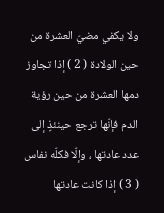ولا يكفي مضيّ العشرة من حين الولادة ( 2 ) إذا تجاوز دمها العشرة من حين رؤية الدم فإنّها ترجع حينئذٍ إلى عدد عادتها ، وإلّا فكلّه نفاس ( 3 ) إذا كانت عادتها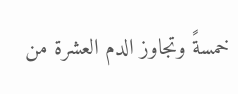خمسةً وتجاوز الدم العشرة من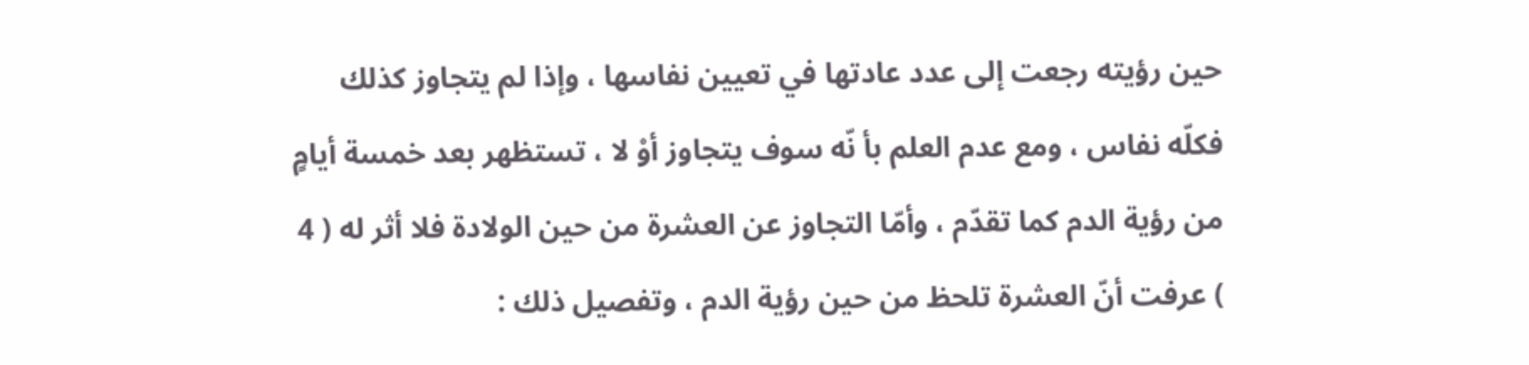حين رؤيته رجعت إلى عدد عادتها في تعيين نفاسها ، وإذا لم يتجاوز كذلك فكلّه نفاس ، ومع عدم العلم بأ نّه سوف يتجاوز أوْ لا ، تستظهر بعد خمسة أيامٍ من رؤية الدم كما تقدّم ، وأمّا التجاوز عن العشرة من حين الولادة فلا أثر له ( 4 ) عرفت أنّ العشرة تلحظ من حين رؤية الدم ، وتفصيل ذلك :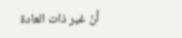أنّ غير ذات العادة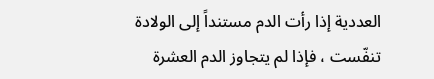العددية إذا رأت الدم مستنداً إلى الولادة تنفّست ، فإذا لم يتجاوز الدم العشرة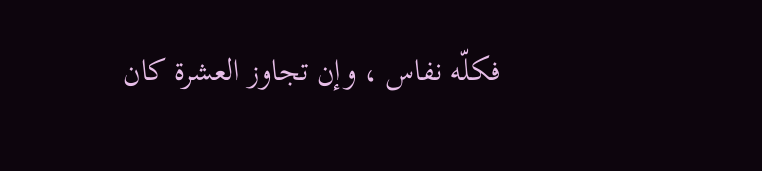فكلّه نفاس ، وإن تجاوز العشرة كان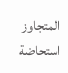المتجاوز استحاضة